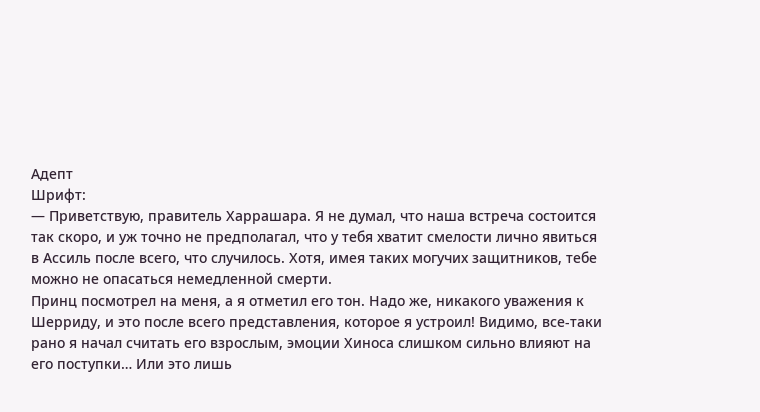Адепт
Шрифт:
— Приветствую, правитель Харрашара. Я не думал, что наша встреча состоится так скоро, и уж точно не предполагал, что у тебя хватит смелости лично явиться в Ассиль после всего, что случилось. Хотя, имея таких могучих защитников, тебе можно не опасаться немедленной смерти.
Принц посмотрел на меня, а я отметил его тон. Надо же, никакого уважения к Шерриду, и это после всего представления, которое я устроил! Видимо, все-таки рано я начал считать его взрослым, эмоции Хиноса слишком сильно влияют на его поступки… Или это лишь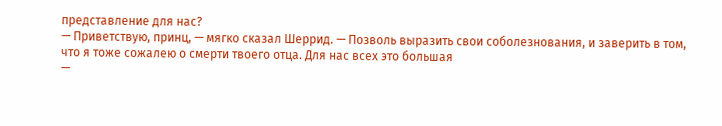представление для нас?
— Приветствую, принц, — мягко сказал Шеррид. — Позволь выразить свои соболезнования, и заверить в том, что я тоже сожалею о смерти твоего отца. Для нас всех это большая
—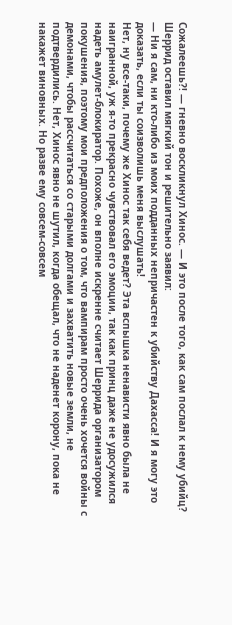Сожалеешь?! — гневно воскликнул Хинос. — И это после того, как сам послал к нему убийц? Шеррид оставил мягкий тон и решительно заявил:
— Ни я сам, ни кто-либо из моих подданных непричастен к убийству Дахасса! И я могу это доказать, если ты соизволишь меня выслушать!
Нет, ну все-таки, почему же Хинос так себя ведет? Эта вспышка ненависти явно была не наигранной, уж я-то прекрасно чувствовал его эмоции, так как принц даже не удосужился надеть амулет-блокиратор. Похоже, он вполне искренне считает Шеррида организатором покушения, поэтому мои предположения о том, что вампирам просто очень хочется войны с демонами, чтобы рассчитаться со старыми долгами и захватить новые земли, не подтвердились. Нет, Хинос явно не шутил, когда обещал, что не наденет корону, пока не накажет виновных. Но разве ему совсем-совсем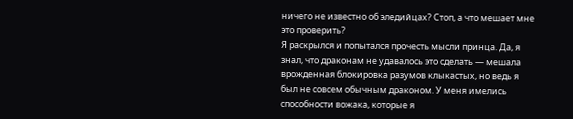ничего не известно об эледийцах? Стоп, а что мешает мне это проверить?
Я раскрылся и попытался прочесть мысли принца. Да, я знал, что драконам не удавалось это сделать — мешала врожденная блокировка разумов клыкастых, но ведь я был не совсем обычным драконом. У меня имелись способности вожака, которые я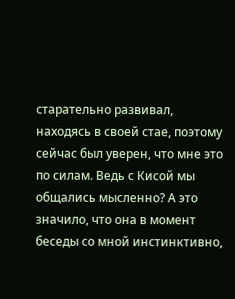старательно развивал, находясь в своей стае, поэтому сейчас был уверен, что мне это по силам. Ведь с Кисой мы общались мысленно? А это значило, что она в момент беседы со мной инстинктивно,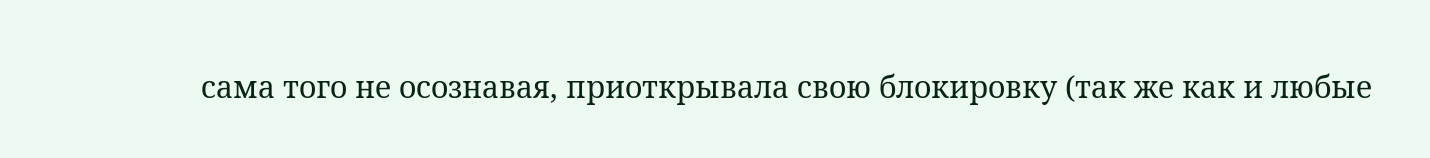сама того не осознавая, приоткрывала свою блокировку (так же как и любые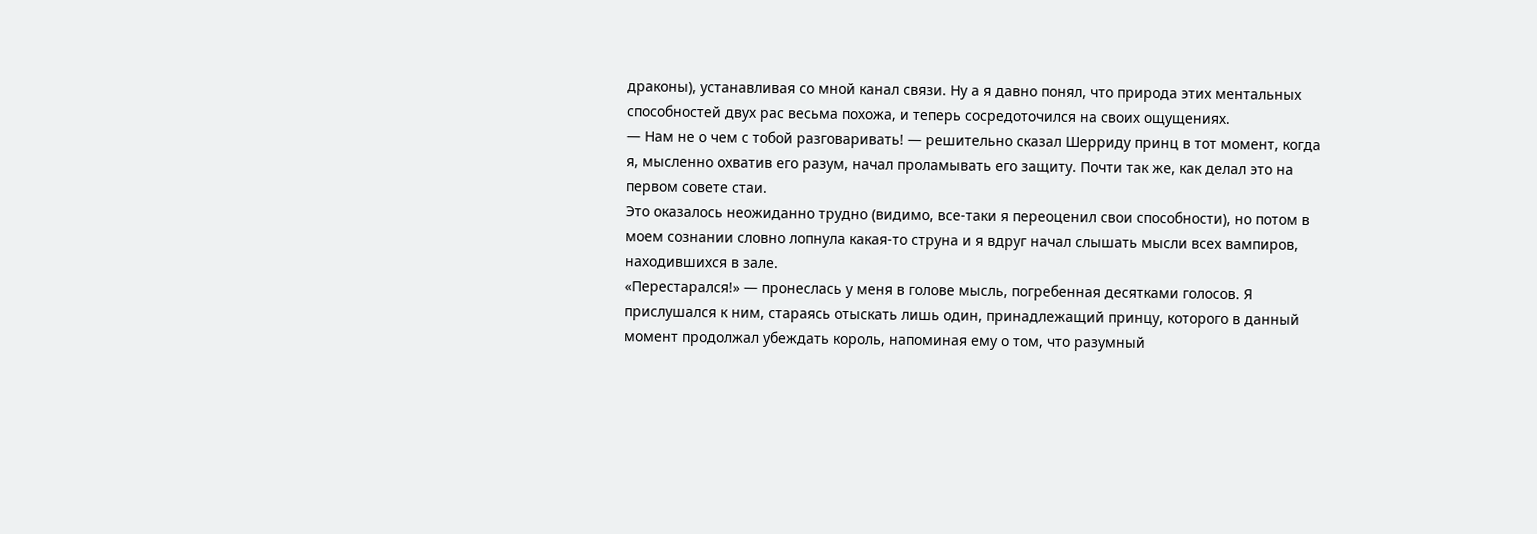драконы), устанавливая со мной канал связи. Ну а я давно понял, что природа этих ментальных способностей двух рас весьма похожа, и теперь сосредоточился на своих ощущениях.
— Нам не о чем с тобой разговаривать! — решительно сказал Шерриду принц в тот момент, когда я, мысленно охватив его разум, начал проламывать его защиту. Почти так же, как делал это на первом совете стаи.
Это оказалось неожиданно трудно (видимо, все-таки я переоценил свои способности), но потом в моем сознании словно лопнула какая-то струна и я вдруг начал слышать мысли всех вампиров, находившихся в зале.
«Перестарался!» — пронеслась у меня в голове мысль, погребенная десятками голосов. Я прислушался к ним, стараясь отыскать лишь один, принадлежащий принцу, которого в данный момент продолжал убеждать король, напоминая ему о том, что разумный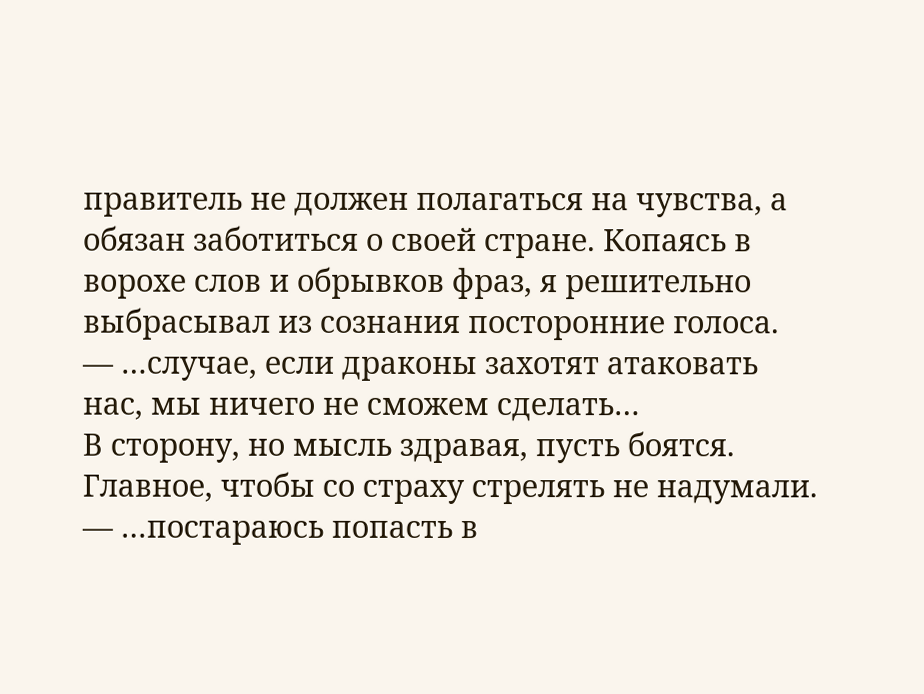правитель не должен полагаться на чувства, а обязан заботиться о своей стране. Копаясь в ворохе слов и обрывков фраз, я решительно выбрасывал из сознания посторонние голоса.
— …случае, если драконы захотят атаковать нас, мы ничего не сможем сделать…
В сторону, но мысль здравая, пусть боятся. Главное, чтобы со страху стрелять не надумали.
— …постараюсь попасть в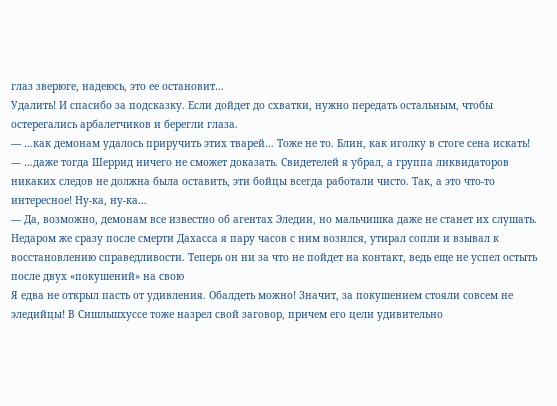глаз зверюге, надеюсь, это ее остановит…
Удалить! И спасибо за подсказку. Если дойдет до схватки, нужно передать остальным, чтобы остерегались арбалетчиков и берегли глаза.
— …как демонам удалось приручить этих тварей… Тоже не то. Блин, как иголку в стоге сена искать!
— …даже тогда Шеррид ничего не сможет доказать. Свидетелей я убрал, а группа ликвидаторов никаких следов не должна была оставить, эти бойцы всегда работали чисто. Так, а это что-то интересное! Ну-ка, ну-ка…
— Да, возможно, демонам все известно об агентах Эледии, но мальчишка даже не станет их слушать. Недаром же сразу после смерти Дахасса я пару часов с ним возился, утирал сопли и взывал к восстановлению справедливости. Теперь он ни за что не пойдет на контакт, ведь еще не успел остыть после двух «покушений» на свою
Я едва не открыл пасть от удивления. Обалдеть можно! Значит, за покушением стояли совсем не эледийцы! В Сишльшхуссе тоже назрел свой заговор, причем его цели удивительно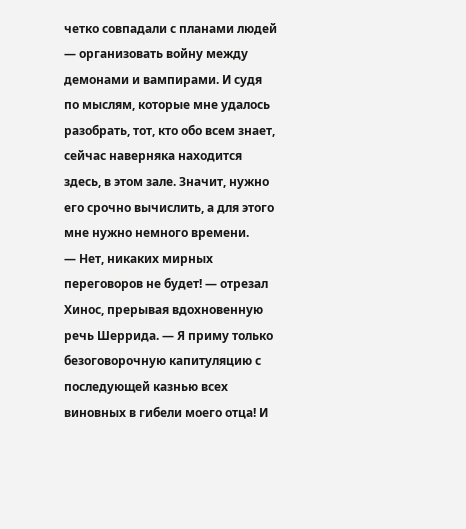четко совпадали с планами людей — организовать войну между демонами и вампирами. И судя по мыслям, которые мне удалось разобрать, тот, кто обо всем знает, сейчас наверняка находится здесь, в этом зале. Значит, нужно его срочно вычислить, а для этого мне нужно немного времени.
— Нет, никаких мирных переговоров не будет! — отрезал Хинос, прерывая вдохновенную речь Шеррида. — Я приму только безоговорочную капитуляцию с последующей казнью всех виновных в гибели моего отца! И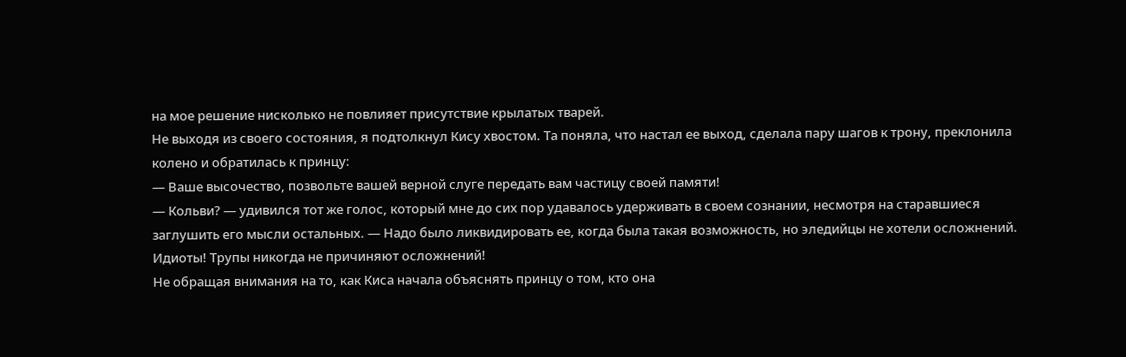на мое решение нисколько не повлияет присутствие крылатых тварей.
Не выходя из своего состояния, я подтолкнул Кису хвостом. Та поняла, что настал ее выход, сделала пару шагов к трону, преклонила колено и обратилась к принцу:
— Ваше высочество, позвольте вашей верной слуге передать вам частицу своей памяти!
— Кольви? — удивился тот же голос, который мне до сих пор удавалось удерживать в своем сознании, несмотря на старавшиеся заглушить его мысли остальных. — Надо было ликвидировать ее, когда была такая возможность, но эледийцы не хотели осложнений. Идиоты! Трупы никогда не причиняют осложнений!
Не обращая внимания на то, как Киса начала объяснять принцу о том, кто она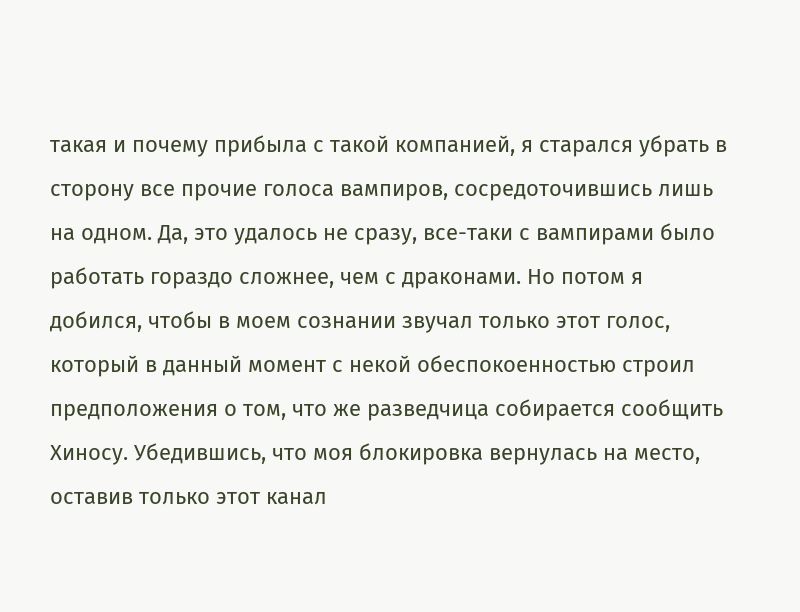такая и почему прибыла с такой компанией, я старался убрать в сторону все прочие голоса вампиров, сосредоточившись лишь на одном. Да, это удалось не сразу, все-таки с вампирами было работать гораздо сложнее, чем с драконами. Но потом я добился, чтобы в моем сознании звучал только этот голос, который в данный момент с некой обеспокоенностью строил предположения о том, что же разведчица собирается сообщить Хиносу. Убедившись, что моя блокировка вернулась на место, оставив только этот канал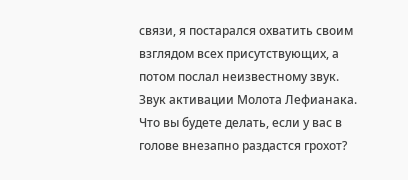связи, я постарался охватить своим взглядом всех присутствующих, а потом послал неизвестному звук. Звук активации Молота Лефианака.
Что вы будете делать, если у вас в голове внезапно раздастся грохот?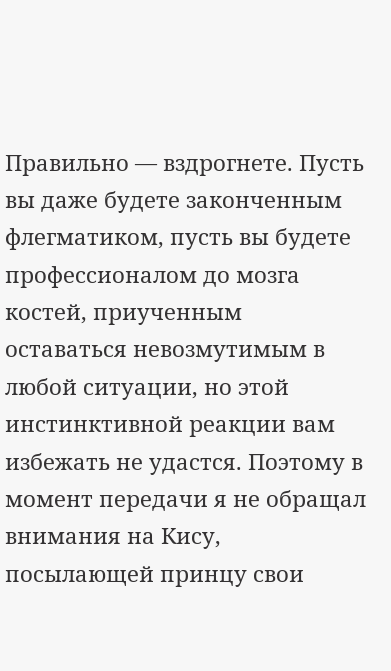Правильно — вздрогнете. Пусть вы даже будете законченным флегматиком, пусть вы будете профессионалом до мозга костей, приученным оставаться невозмутимым в любой ситуации, но этой инстинктивной реакции вам избежать не удастся. Поэтому в момент передачи я не обращал внимания на Кису, посылающей принцу свои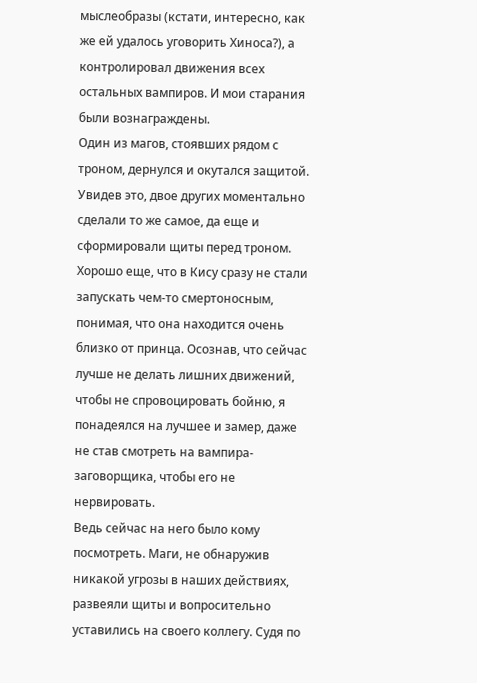мыслеобразы (кстати, интересно, как же ей удалось уговорить Хиноса?), а контролировал движения всех остальных вампиров. И мои старания были вознаграждены.
Один из магов, стоявших рядом с троном, дернулся и окутался защитой. Увидев это, двое других моментально сделали то же самое, да еще и сформировали щиты перед троном. Хорошо еще, что в Кису сразу не стали запускать чем-то смертоносным, понимая, что она находится очень близко от принца. Осознав, что сейчас лучше не делать лишних движений, чтобы не спровоцировать бойню, я понадеялся на лучшее и замер, даже не став смотреть на вампира-заговорщика, чтобы его не нервировать.
Ведь сейчас на него было кому посмотреть. Маги, не обнаружив никакой угрозы в наших действиях, развеяли щиты и вопросительно уставились на своего коллегу. Судя по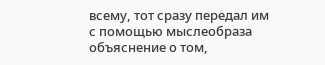всему, тот сразу передал им с помощью мыслеобраза объяснение о том,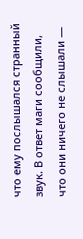что ему послышался странный звук. В ответ маги сообщили, что они ничего не слышали —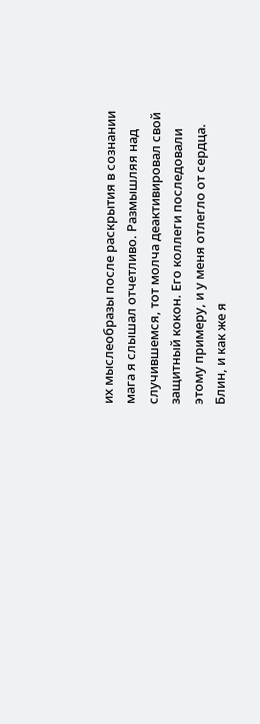их мыслеобразы после раскрытия в сознании мага я слышал отчетливо. Размышляя над случившемся, тот молча деактивировал свой защитный кокон. Его коллеги последовали этому примеру, и у меня отлегло от сердца. Блин, и как же я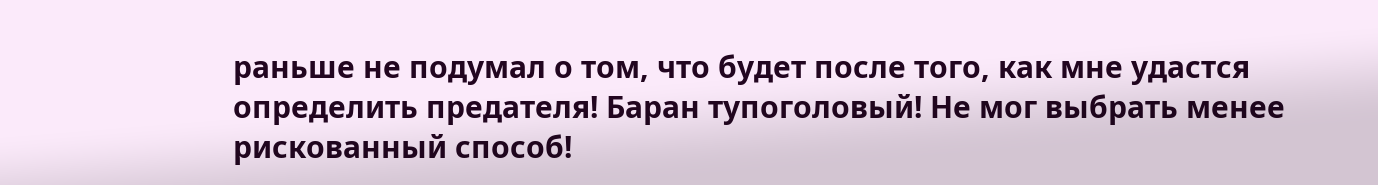раньше не подумал о том, что будет после того, как мне удастся определить предателя! Баран тупоголовый! Не мог выбрать менее рискованный способ!